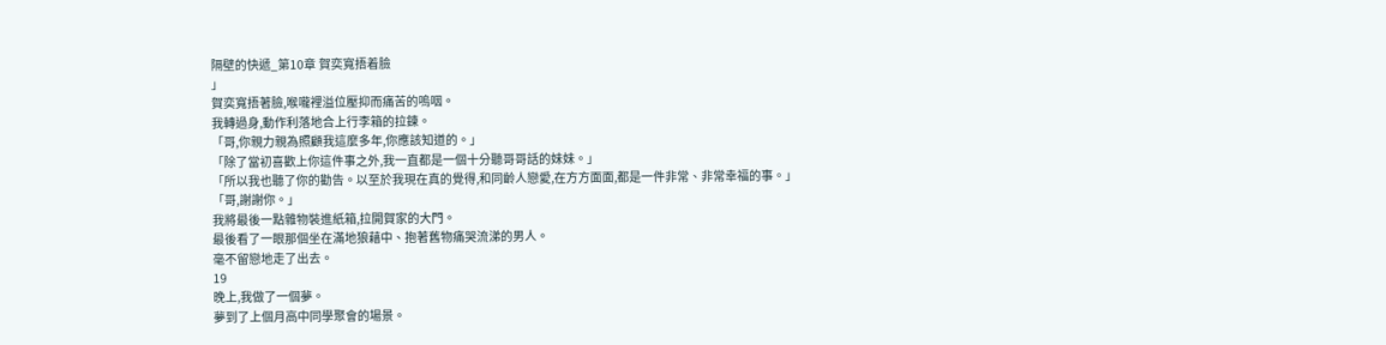隔壁的快遞_第10章 賀奕寬捂着臉
」
賀奕寬捂著臉,喉嚨裡溢位壓抑而痛苦的嗚咽。
我轉過身,動作利落地合上行李箱的拉鍊。
「哥,你親力親為照顧我這麼多年,你應該知道的。」
「除了當初喜歡上你這件事之外,我一直都是一個十分聽哥哥話的妹妹。」
「所以我也聽了你的勸告。以至於我現在真的覺得,和同齡人戀愛,在方方面面,都是一件非常、非常幸福的事。」
「哥,謝謝你。」
我將最後一點雜物裝進紙箱,拉開賀家的大門。
最後看了一眼那個坐在滿地狼藉中、抱著舊物痛哭流涕的男人。
毫不留戀地走了出去。
19
晚上,我做了一個夢。
夢到了上個月高中同學聚會的場景。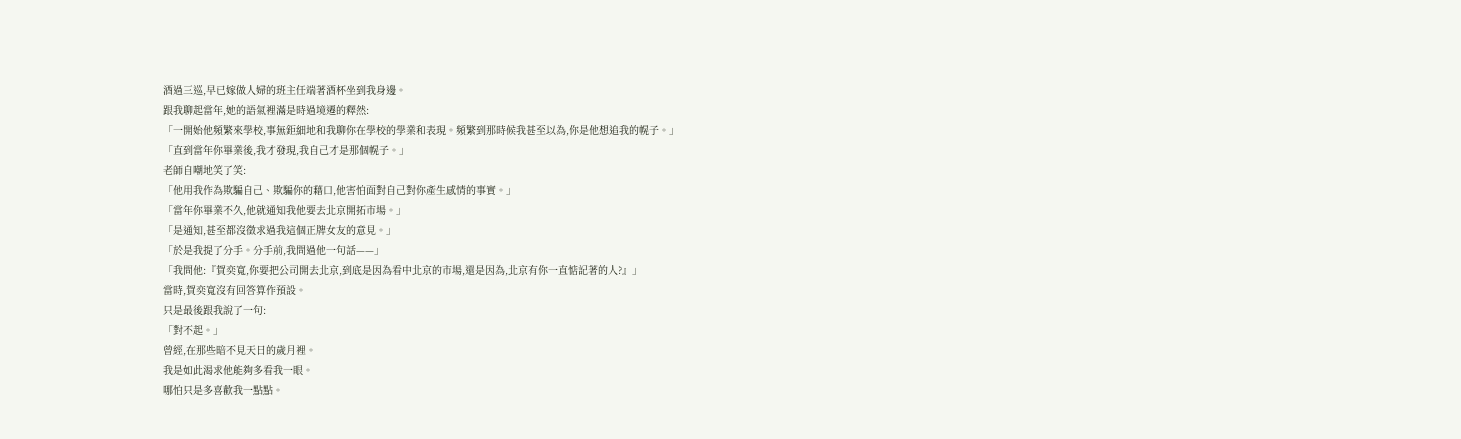酒過三巡,早已嫁做人婦的班主任端著酒杯坐到我身邊。
跟我聊起當年,她的語氣裡滿是時過境遷的釋然:
「一開始他頻繁來學校,事無鉅細地和我聊你在學校的學業和表現。頻繁到那時候我甚至以為,你是他想追我的幌子。」
「直到當年你畢業後,我才發現,我自己才是那個幌子。」
老師自嘲地笑了笑:
「他用我作為欺騙自己、欺騙你的藉口,他害怕面對自己對你產生感情的事實。」
「當年你畢業不久,他就通知我他要去北京開拓市場。」
「是通知,甚至都沒徵求過我這個正牌女友的意見。」
「於是我提了分手。分手前,我問過他一句話——」
「我問他:『賀奕寬,你要把公司開去北京,到底是因為看中北京的市場,還是因為,北京有你一直惦記著的人?』」
當時,賀奕寬沒有回答算作預設。
只是最後跟我說了一句:
「對不起。」
曾經,在那些暗不見天日的歲月裡。
我是如此渴求他能夠多看我一眼。
哪怕只是多喜歡我一點點。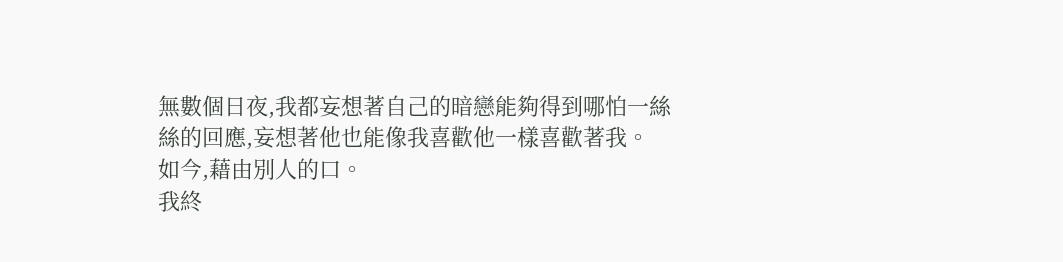無數個日夜,我都妄想著自己的暗戀能夠得到哪怕一絲絲的回應,妄想著他也能像我喜歡他一樣喜歡著我。
如今,藉由別人的口。
我終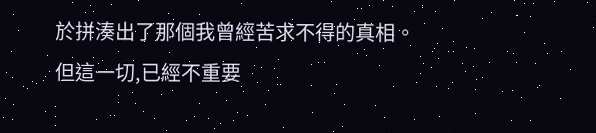於拼湊出了那個我曾經苦求不得的真相。
但這一切,已經不重要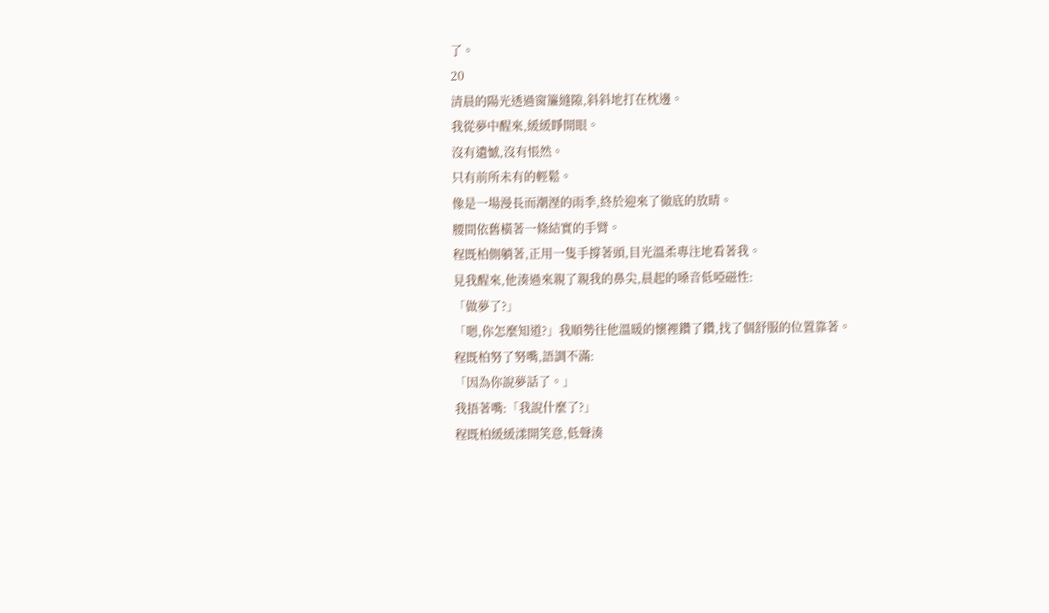了。
20
清晨的陽光透過窗簾縫隙,斜斜地打在枕邊。
我從夢中醒來,緩緩睜開眼。
沒有遺憾,沒有悵然。
只有前所未有的輕鬆。
像是一場漫長而潮溼的雨季,終於迎來了徹底的放晴。
腰間依舊橫著一條結實的手臂。
程既柏側躺著,正用一隻手撐著頭,目光溫柔專注地看著我。
見我醒來,他湊過來親了親我的鼻尖,晨起的嗓音低啞磁性:
「做夢了?」
「嗯,你怎麼知道?」我順勢往他溫暖的懷裡鑽了鑽,找了個舒服的位置靠著。
程既柏努了努嘴,語調不滿:
「因為你說夢話了。」
我捂著嘴:「我說什麼了?」
程既柏緩緩漾開笑意,低聲湊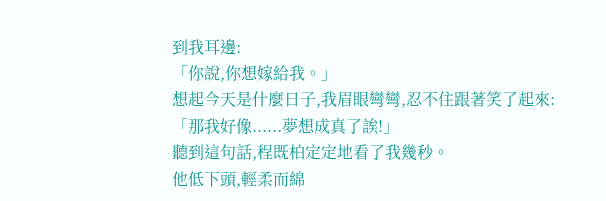到我耳邊:
「你說,你想嫁給我。」
想起今天是什麼日子,我眉眼彎彎,忍不住跟著笑了起來:
「那我好像......夢想成真了誒!」
聽到這句話,程既柏定定地看了我幾秒。
他低下頭,輕柔而綿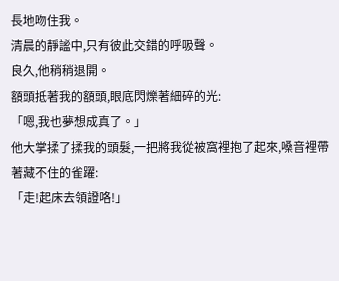長地吻住我。
清晨的靜謐中,只有彼此交錯的呼吸聲。
良久,他稍稍退開。
額頭抵著我的額頭,眼底閃爍著細碎的光:
「嗯,我也夢想成真了。」
他大掌揉了揉我的頭髮,一把將我從被窩裡抱了起來,嗓音裡帶著藏不住的雀躍:
「走!起床去領證咯!」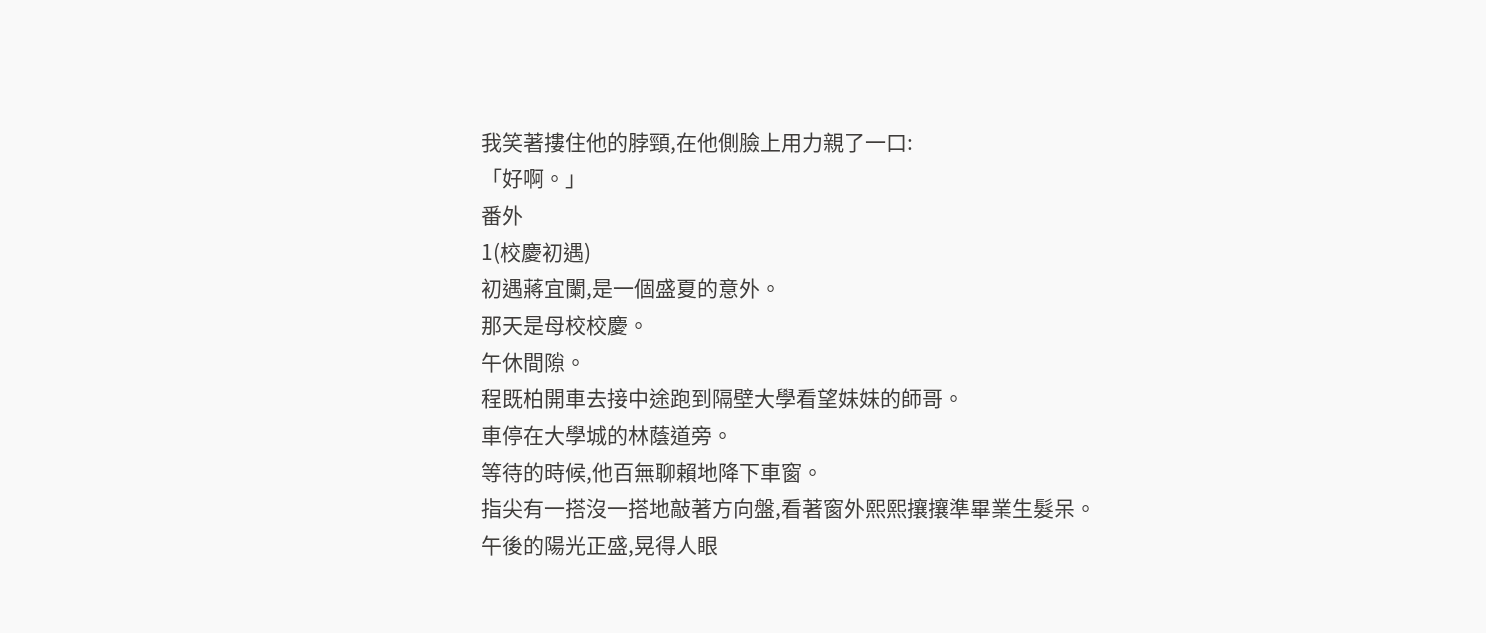我笑著摟住他的脖頸,在他側臉上用力親了一口:
「好啊。」
番外
1(校慶初遇)
初遇蔣宜闌,是一個盛夏的意外。
那天是母校校慶。
午休間隙。
程既柏開車去接中途跑到隔壁大學看望妹妹的師哥。
車停在大學城的林蔭道旁。
等待的時候,他百無聊賴地降下車窗。
指尖有一搭沒一搭地敲著方向盤,看著窗外熙熙攘攘準畢業生髮呆。
午後的陽光正盛,晃得人眼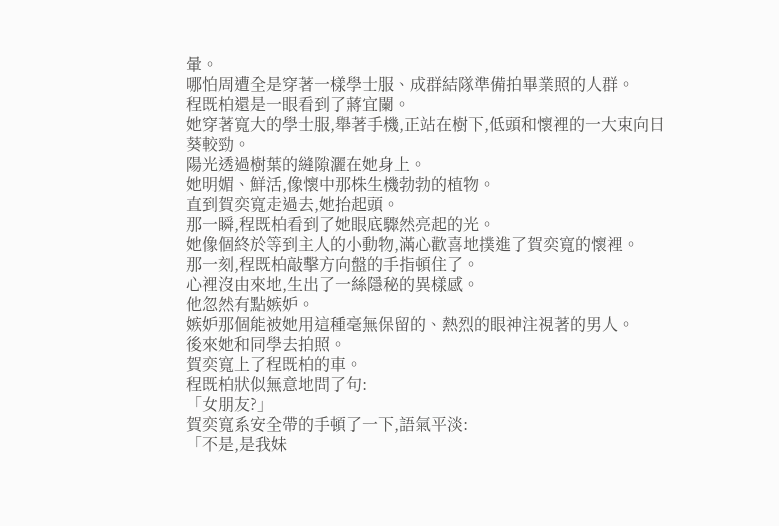暈。
哪怕周遭全是穿著一樣學士服、成群結隊準備拍畢業照的人群。
程既柏還是一眼看到了蔣宜闌。
她穿著寬大的學士服,舉著手機,正站在樹下,低頭和懷裡的一大束向日葵較勁。
陽光透過樹葉的縫隙灑在她身上。
她明媚、鮮活,像懷中那株生機勃勃的植物。
直到賀奕寬走過去,她抬起頭。
那一瞬,程既柏看到了她眼底驟然亮起的光。
她像個終於等到主人的小動物,滿心歡喜地撲進了賀奕寬的懷裡。
那一刻,程既柏敲擊方向盤的手指頓住了。
心裡沒由來地,生出了一絲隱秘的異樣感。
他忽然有點嫉妒。
嫉妒那個能被她用這種毫無保留的、熱烈的眼神注視著的男人。
後來她和同學去拍照。
賀奕寬上了程既柏的車。
程既柏狀似無意地問了句:
「女朋友?」
賀奕寬系安全帶的手頓了一下,語氣平淡:
「不是,是我妹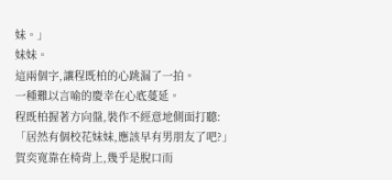妹。」
妹妹。
這兩個字,讓程既柏的心跳漏了一拍。
一種難以言喻的慶幸在心底蔓延。
程既柏握著方向盤,裝作不經意地側面打聽:
「居然有個校花妹妹,應該早有男朋友了吧?」
賀奕寬靠在椅背上,幾乎是脫口而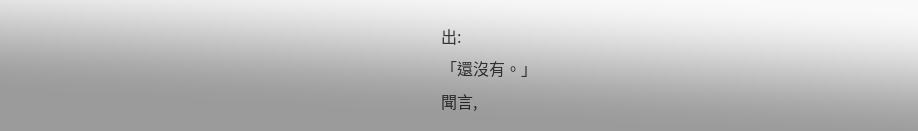出:
「還沒有。」
聞言,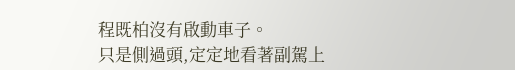程既柏沒有啟動車子。
只是側過頭,定定地看著副駕上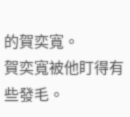的賀奕寬。
賀奕寬被他盯得有些發毛。